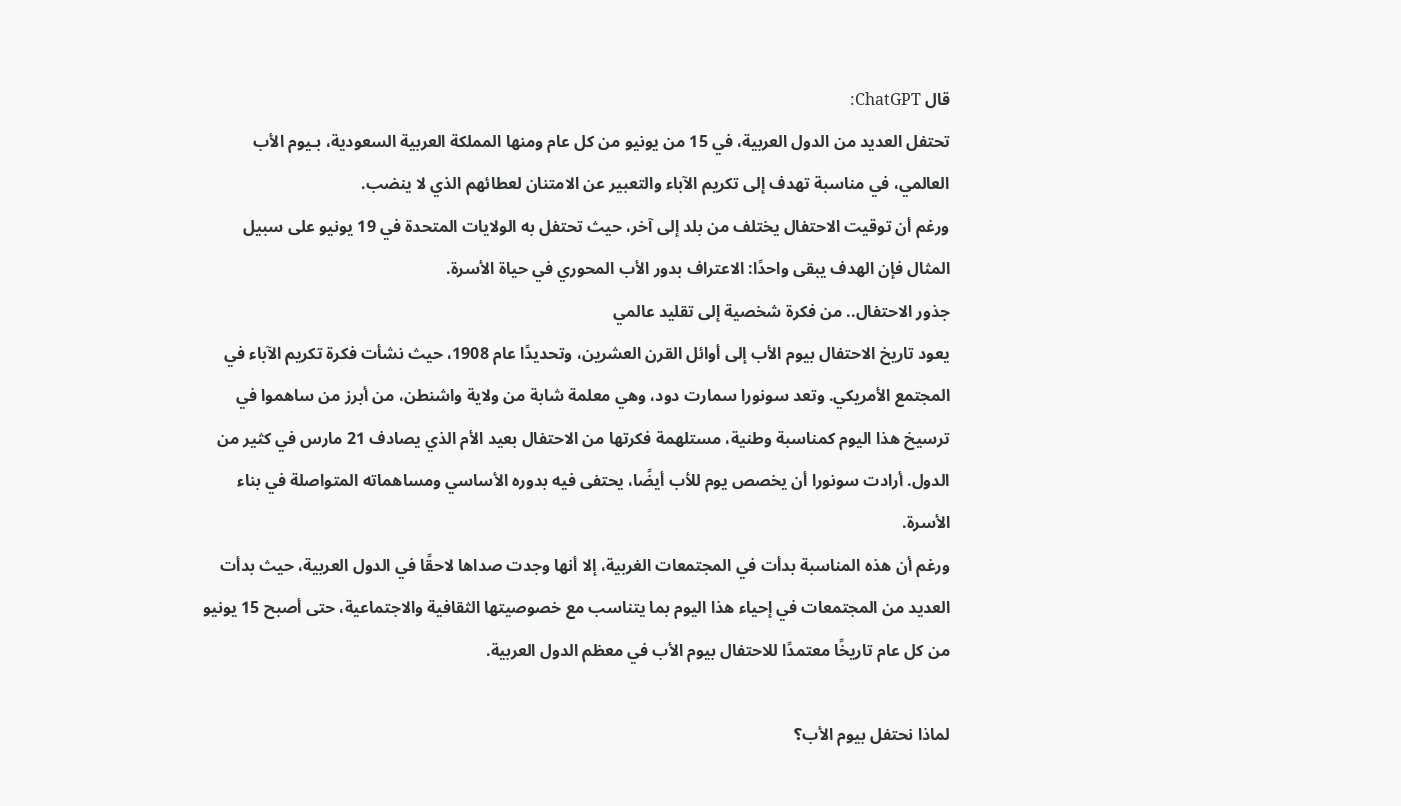قال ChatGPT:
تحتفل العديد من الدول العربية، في 15 من يونيو من كل عام ومنها المملكة العربية السعودية، بـيوم الأب العالمي، في مناسبة تهدف إلى تكريم الآباء والتعبير عن الامتنان لعطائهم الذي لا ينضب.
ورغم أن توقيت الاحتفال يختلف من بلد إلى آخر، حيث تحتفل به الولايات المتحدة في 19 يونيو على سبيل المثال فإن الهدف يبقى واحدًا: الاعتراف بدور الأب المحوري في حياة الأسرة.
جذور الاحتفال.. من فكرة شخصية إلى تقليد عالمي
يعود تاريخ الاحتفال بيوم الأب إلى أوائل القرن العشرين، وتحديدًا عام 1908، حيث نشأت فكرة تكريم الآباء في المجتمع الأمريكي. وتعد سونورا سمارت دود، وهي معلمة شابة من ولاية واشنطن، من أبرز من ساهموا في ترسيخ هذا اليوم كمناسبة وطنية، مستلهمة فكرتها من الاحتفال بعيد الأم الذي يصادف 21 مارس في كثير من الدول. أرادت سونورا أن يخصص يوم للأب أيضًا، يحتفى فيه بدوره الأساسي ومساهماته المتواصلة في بناء الأسرة.
ورغم أن هذه المناسبة بدأت في المجتمعات الغربية، إلا أنها وجدت صداها لاحقًا في الدول العربية، حيث بدأت العديد من المجتمعات في إحياء هذا اليوم بما يتناسب مع خصوصيتها الثقافية والاجتماعية، حتى أصبح 15 يونيو من كل عام تاريخًا معتمدًا للاحتفال بيوم الأب في معظم الدول العربية.

لماذا نحتفل بيوم الأب؟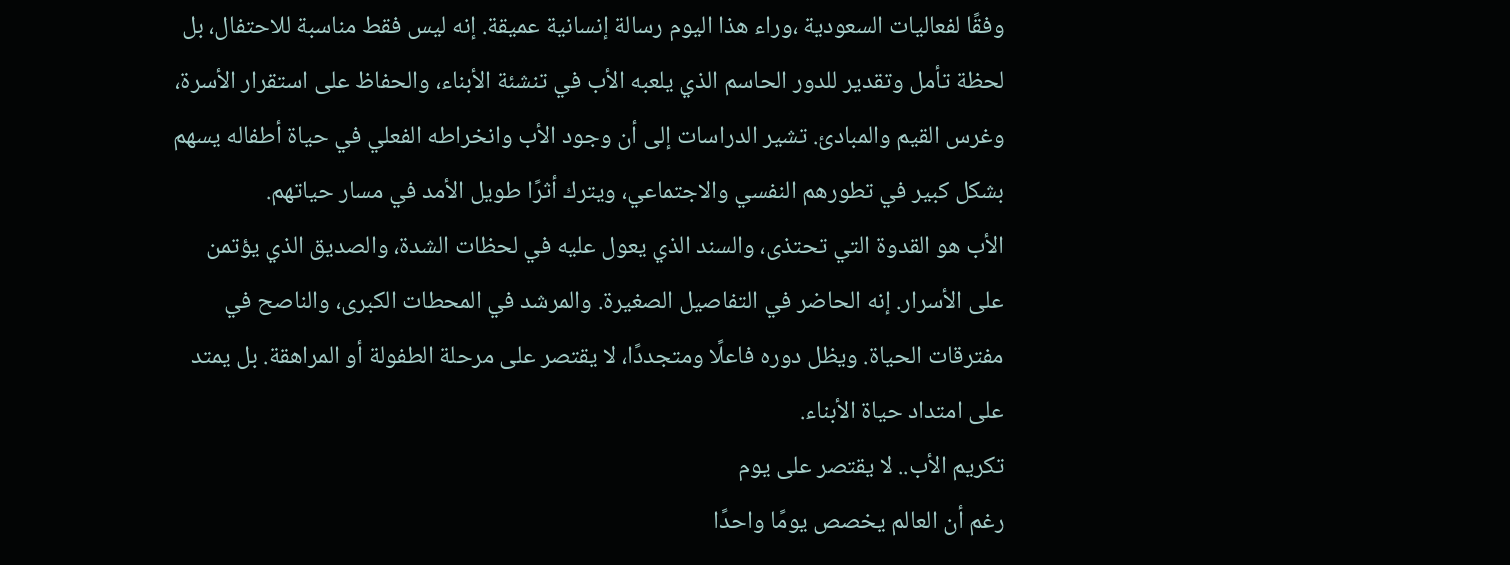وفقًا لفعاليات السعودية ،وراء هذا اليوم رسالة إنسانية عميقة. إنه ليس فقط مناسبة للاحتفال، بل لحظة تأمل وتقدير للدور الحاسم الذي يلعبه الأب في تنشئة الأبناء، والحفاظ على استقرار الأسرة، وغرس القيم والمبادئ. تشير الدراسات إلى أن وجود الأب وانخراطه الفعلي في حياة أطفاله يسهم بشكل كبير في تطورهم النفسي والاجتماعي، ويترك أثرًا طويل الأمد في مسار حياتهم.
الأب هو القدوة التي تحتذى، والسند الذي يعول عليه في لحظات الشدة، والصديق الذي يؤتمن على الأسرار. إنه الحاضر في التفاصيل الصغيرة. والمرشد في المحطات الكبرى، والناصح في مفترقات الحياة. ويظل دوره فاعلًا ومتجددًا، لا يقتصر على مرحلة الطفولة أو المراهقة. بل يمتد على امتداد حياة الأبناء.
تكريم الأب.. لا يقتصر على يوم
رغم أن العالم يخصص يومًا واحدًا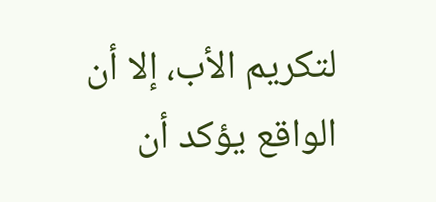لتكريم الأب، إلا أن الواقع يؤكد أن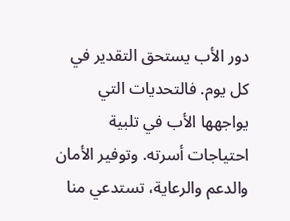دور الأب يستحق التقدير في كل يوم. فالتحديات التي يواجهها الأب في تلبية احتياجات أسرته. وتوفير الأمان والدعم والرعاية، تستدعي منا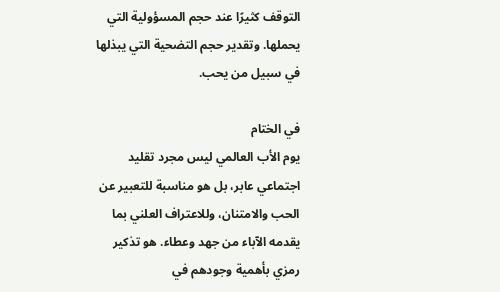التوقف كثيرًا عند حجم المسؤولية التي يحملها. وتقدير حجم التضحية التي يبذلها في سبيل من يحب.

في الختام
يوم الأب العالمي ليس مجرد تقليد اجتماعي عابر، بل هو مناسبة للتعبير عن الحب والامتنان، وللاعتراف العلني بما يقدمه الآباء من جهد وعطاء. هو تذكير رمزي بأهمية وجودهم في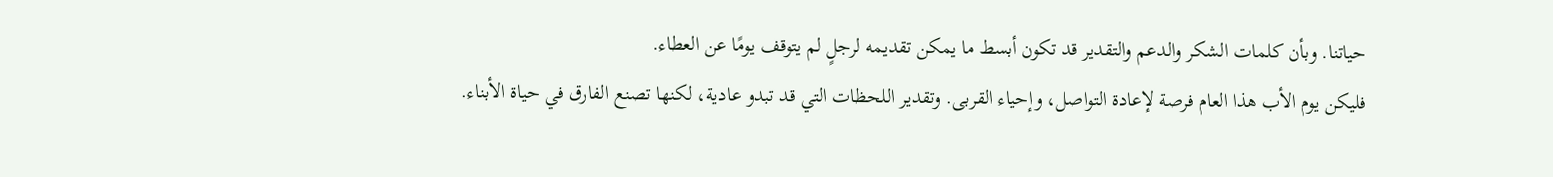حياتنا. وبأن كلمات الشكر والدعم والتقدير قد تكون أبسط ما يمكن تقديمه لرجلٍ لم يتوقف يومًا عن العطاء.
فليكن يوم الأب هذا العام فرصة لإعادة التواصل، وإحياء القربى. وتقدير اللحظات التي قد تبدو عادية، لكنها تصنع الفارق في حياة الأبناء.